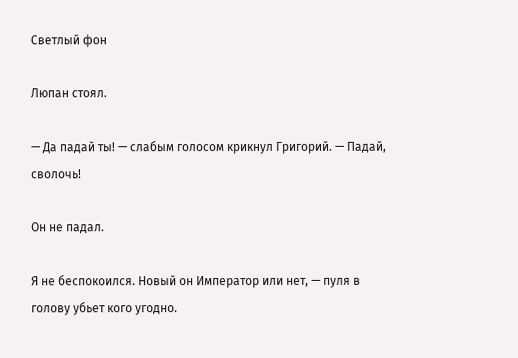Светлый фон

Люпан стоял.

— Да падай ты! — слабым голосом крикнул Григорий. — Падай, сволочь!

Он не падал.

Я не беспокоился. Новый он Император или нет, — пуля в голову убьет кого угодно.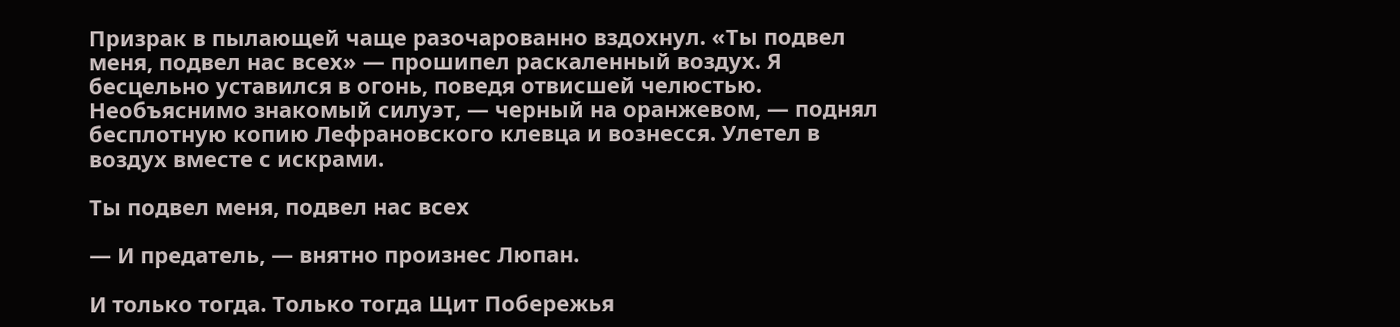Призрак в пылающей чаще разочарованно вздохнул. «Ты подвел меня, подвел нас всех» — прошипел раскаленный воздух. Я бесцельно уставился в огонь, поведя отвисшей челюстью. Необъяснимо знакомый силуэт, — черный на оранжевом, — поднял бесплотную копию Лефрановского клевца и вознесся. Улетел в воздух вместе с искрами.

Ты подвел меня, подвел нас всех

— И предатель, — внятно произнес Люпан.

И только тогда. Только тогда Щит Побережья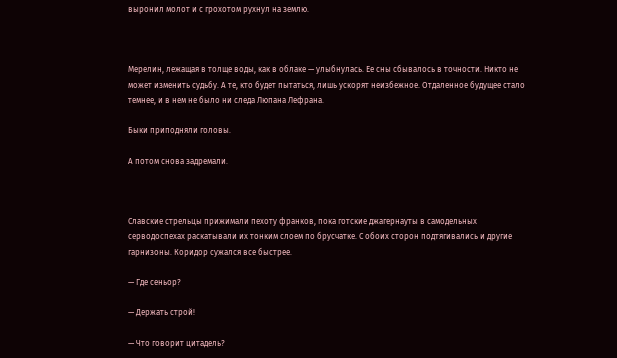выронил молот и с грохотом рухнул на землю.



Мерелин, лежащая в толще воды, как в облаке — улыбнулась. Ее сны сбывалось в точности. Никто не может изменить судьбу. А те, кто будет пытаться, лишь ускорят неизбежное. Отдаленное будущее стало темнее, и в нем не было ни следа Люпана Лефрана.

Быки приподняли головы.

А потом снова задремали.



Славские стрельцы прижимали пехоту франков, пока готские джагернауты в самодельных серводоспехах раскатывали их тонким слоем по брусчатке. С обоих сторон подтягивались и другие гарнизоны. Коридор сужался все быстрее.

— Где сеньор?

— Держать строй!

— Что говорит цитадель?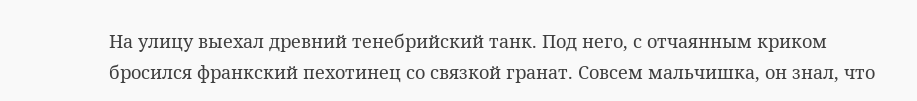На улицу выехал древний тенебрийский танк. Под него, с отчаянным криком бросился франкский пехотинец со связкой гранат. Совсем мальчишка, он знал, что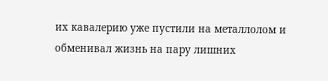их кавалерию уже пустили на металлолом и обменивал жизнь на пару лишних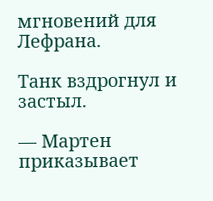мгновений для Лефрана.

Танк вздрогнул и застыл.

— Мартен приказывает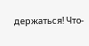держаться! Что-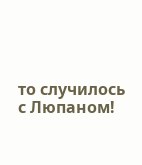то случилось с Люпаном!